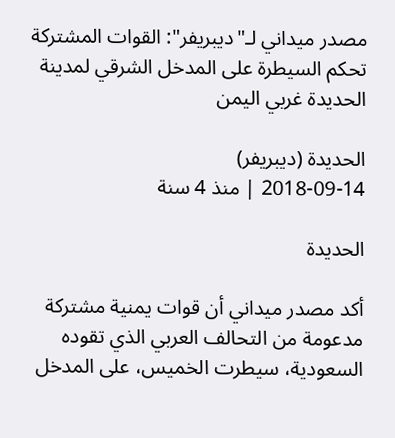مصدر ميداني لـ"ديبريفر": القوات المشتركة تحكم السيطرة على المدخل الشرقي لمدينة الحديدة غربي اليمن

الحديدة (ديبريفر)
2018-09-14 | منذ 4 سنة

الحديدة

أكد مصدر ميداني أن قوات يمنية مشتركة مدعومة من التحالف العربي الذي تقوده السعودية، سيطرت الخميس، على المدخل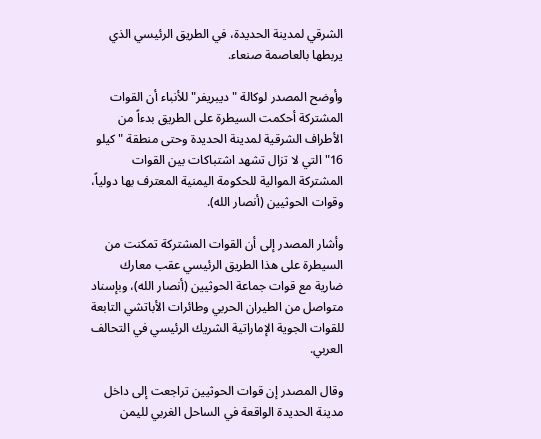الشرقي لمدينة الحديدة، في الطريق الرئيسي الذي يربطها بالعاصمة صنعاء.

وأوضح المصدر لوكالة "ديبريفر" للأنباء أن القوات المشتركة أحكمت السيطرة على الطريق بدءاً من الأطراف الشرقية لمدينة الحديدة وحتى منطقة "كيلو 16" التي لا تزال تشهد اشتباكات بين القوات المشتركة الموالية للحكومة اليمنية المعترف بها دولياً، وقوات الحوثيين (أنصار الله).

وأشار المصدر إلى أن القوات المشتركة تمكنت من السيطرة على هذا الطريق الرئيسي عقب معارك ضارية مع قوات جماعة الحوثيين (أنصار الله)، وبإسناد متواصل من الطيران الحربي وطائرات الأباتشي التابعة للقوات الجوية الإماراتية الشريك الرئيسي في التحالف العربي.

وقال المصدر إن قوات الحوثيين تراجعت إلى داخل مدينة الحديدة الواقعة في الساحل الغربي لليمن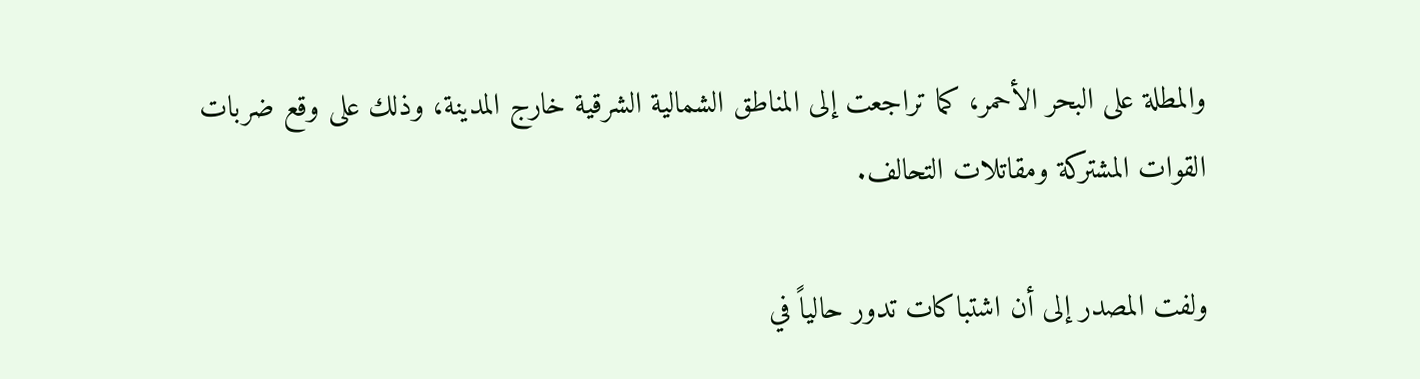والمطلة على البحر الأحمر، كما تراجعت إلى المناطق الشمالية الشرقية خارج المدينة، وذلك على وقع ضربات القوات المشتركة ومقاتلات التحالف.

ولفت المصدر إلى أن اشتباكات تدور حالياً في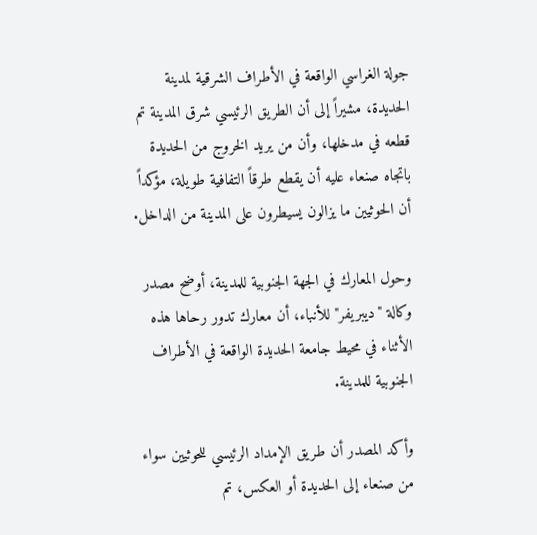جولة الغراسي الواقعة في الأطراف الشرقية لمدينة الحديدة، مشيراً إلى أن الطريق الرئيسي شرق المدينة تم قطعه في مدخلها، وأن من يريد الخروج من الحديدة باتجاه صنعاء عليه أن يقطع طرقاً التفافية طويلة، مؤكداً أن الحوثيين ما يزالون يسيطرون على المدينة من الداخل.

وحول المعارك في الجهة الجنوبية للمدينة، أوضح مصدر وكالة "ديبريفر" للأنباء، أن معارك تدور رحاها هذه الأثناء في محيط جامعة الحديدة الواقعة في الأطراف الجنوبية للمدينة.

وأكد المصدر أن طريق الإمداد الرئيسي للحوثيين سواء من صنعاء إلى الحديدة أو العكس، تم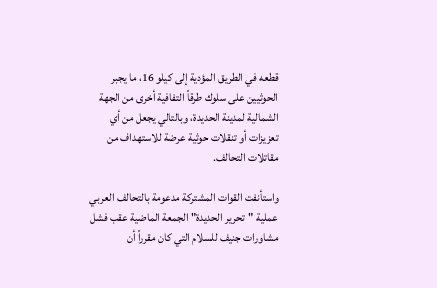قطعه في الطريق المؤدية إلى كيلو 16، ما يجبر الحوثيين على سلوك طرقاً التفافية أخرى من الجهة الشمالية لمدينة الحديدة، وبالتالي يجعل من أي تعزيزات أو تنقلات حوثية عرضة للاستهداف من مقاتلات التحالف.

واستأنفت القوات المشتركة مدعومة بالتحالف العربي عملية "تحرير الحديدة" الجمعة الماضية عقب فشل مشاورات جنيف للسلام التي كان مقرراً أن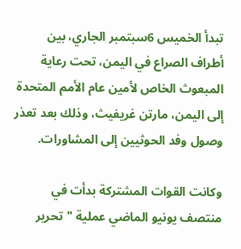تبدأ الخميس 6سبتمبر الجاري، بين أطراف الصراع في اليمن، تحت رعاية المبعوث الخاص لأمين عام الأمم المتحدة إلى اليمن، مارتن غريفيث، وذلك بعد تعذر وصول وفد الحوثيين إلى المشاورات.

وكانت القوات المشتركة بدأت في منتصف يونيو الماضي عملية "تحرير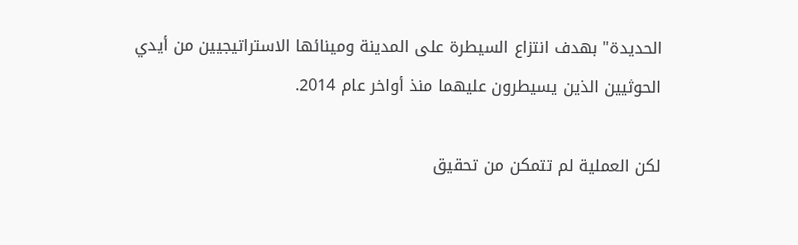الحديدة" بهدف انتزاع السيطرة على المدينة ومينائها الاستراتيجيين من أيدي الحوثيين الذين يسيطرون عليهما منذ أواخر عام 2014.

لكن العملية لم تتمكن من تحقيق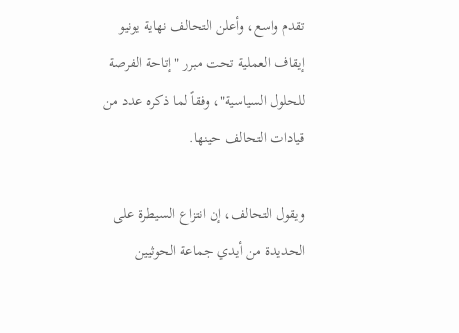تقدم واسع، وأعلن التحالف نهاية يونيو إيقاف العملية تحت مبرر "إتاحة الفرصة للحلول السياسية"، وفقاً لما ذكره عدد من قيادات التحالف حينها.

ويقول التحالف، إن انتزاع السيطرة على الحديدة من أيدي جماعة الحوثيين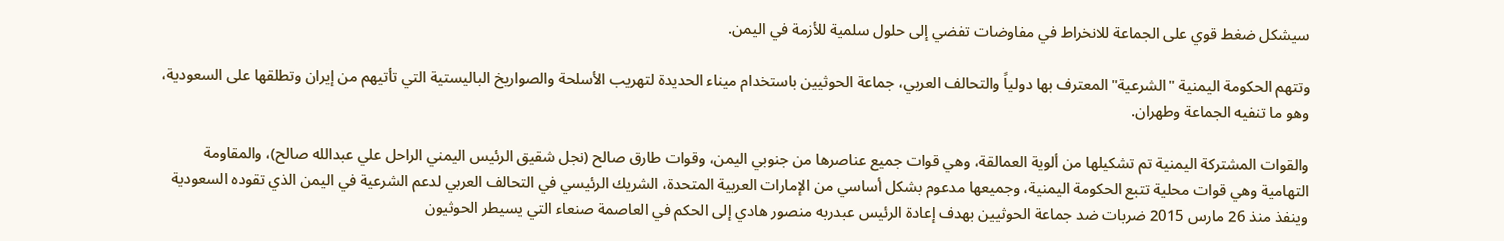سيشكل ضغط قوي على الجماعة للانخراط في مفاوضات تفضي إلى حلول سلمية للأزمة في اليمن.

وتتهم الحكومة اليمنية "الشرعية" المعترف بها دولياً والتحالف العربي، جماعة الحوثيين باستخدام ميناء الحديدة لتهريب الأسلحة والصواريخ الباليستية التي تأتيهم من إيران وتطلقها على السعودية، وهو ما تنفيه الجماعة وطهران.

والقوات المشتركة اليمنية تم تشكيلها من ألوية العمالقة، وهي قوات جميع عناصرها من جنوبي اليمن، وقوات طارق صالح (نجل شقيق الرئيس اليمني الراحل علي عبدالله صالح)، والمقاومة التهامية وهي قوات محلية تتبع الحكومة اليمنية، وجميعها مدعوم بشكل أساسي من الإمارات العربية المتحدة، الشريك الرئيسي في التحالف العربي لدعم الشرعية في اليمن الذي تقوده السعودية وينفذ منذ 26 مارس 2015 ضربات ضد جماعة الحوثيين بهدف إعادة الرئيس عبدربه منصور هادي إلى الحكم في العاصمة صنعاء التي يسيطر الحوثيون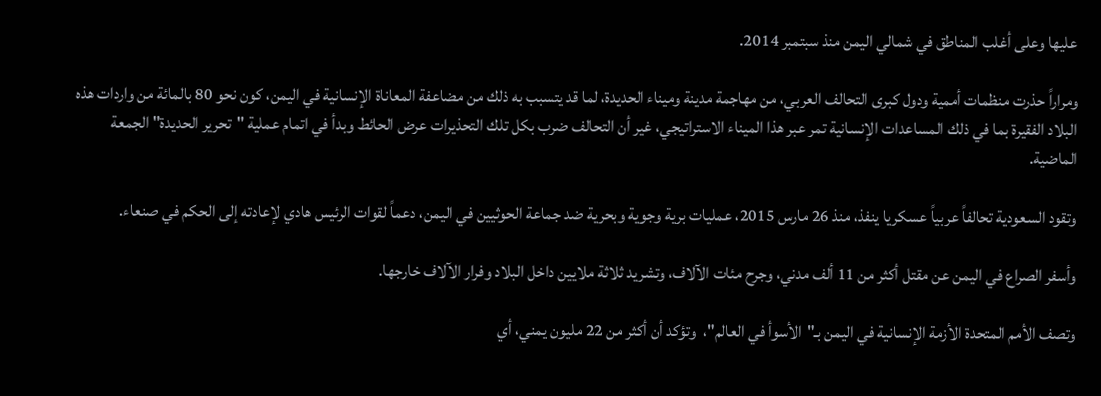عليها وعلى أغلب المناطق في شمالي اليمن منذ سبتمبر 2014.

ومراراً حذرت منظمات أممية ودول كبرى التحالف العربي، من مهاجمة مدينة وميناء الحديدة، لما قد يتسبب به ذلك من مضاعفة المعاناة الإنسانية في اليمن، كون نحو 80 بالمائة من واردات هذه البلاد الفقيرة بما في ذلك المساعدات الإنسانية تمر عبر هذا الميناء الاستراتيجي، غير أن التحالف ضرب بكل تلك التحذيرات عرض الحائط وبدأ في اتمام عملية "تحرير الحديدة" الجمعة الماضية.

وتقود السعودية تحالفاً عربياً عسكريا ينفذ، منذ 26 مارس 2015، عمليات برية وجوية وبحرية ضد جماعة الحوثيين في اليمن، دعماً لقوات الرئيس هادي لإعادته إلى الحكم في صنعاء.

وأسفر الصراع في اليمن عن مقتل أكثر من 11 ألف مدني، وجرح مئات الآلاف، وتشريد ثلاثة ملايين داخل البلاد وفرار الآلاف خارجها.

وتصف الأمم المتحدة الأزمة الإنسانية في اليمن بـ"الأسوأ في العالم"،  وتؤكد أن أكثر من 22 مليون يمني، أي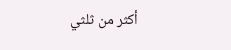أكثر من ثلثي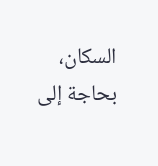السكان، بحاجة إلى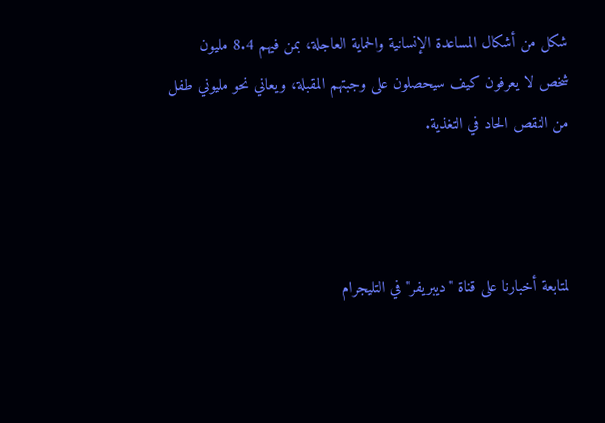شكل من أشكال المساعدة الإنسانية والحماية العاجلة، بمن فيهم 8.4 مليون شخص لا يعرفون كيف سيحصلون على وجبتهم المقبلة، ويعاني نحو مليوني طفل من النقص الحاد في التغذية.



لمتابعة أخبارنا على قناة "ديبريفر" في التليجرام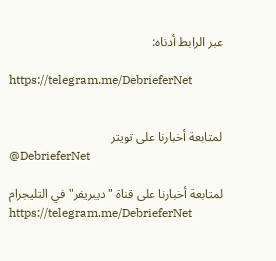عبر الرابط أدناه:

https://telegram.me/DebrieferNet


لمتابعة أخبارنا على تويتر
@DebrieferNet

لمتابعة أخبارنا على قناة "ديبريفر" في التليجرام
https://telegram.me/DebrieferNet